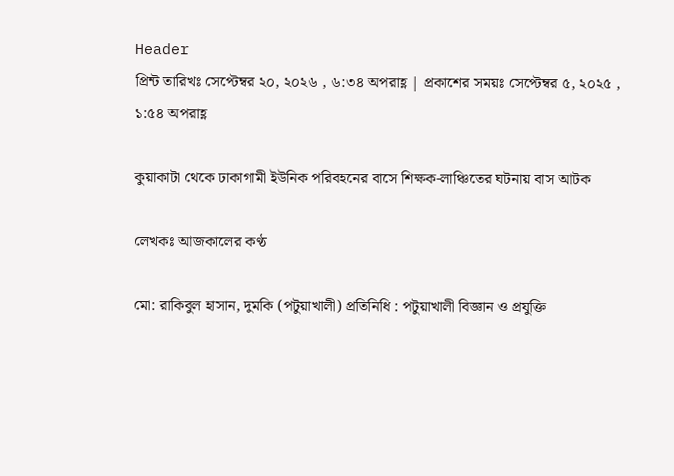Header
প্রিন্ট তারিখঃ সেপ্টেম্বর ২০, ২০২৬ , ৬:৩৪ অপরাহ্ণ | প্রকাশের সময়ঃ সেপ্টেম্বর ৫, ২০২৫ , ১:৫৪ অপরাহ্ণ

কুয়াকাটা থেকে ঢাকাগামী ইউনিক পরিবহনের বাসে শিক্ষক-লাঞ্চিতের ঘটনায় বাস আটক

লেখকঃ আজকালের কণ্ঠ

মো: রাকিবুল হাসান, দুমকি (পটুয়াখালী) প্রতিনিধি : পটুয়াখালী বিজ্ঞান ও প্রযুক্তি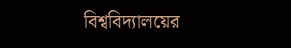বিশ্ববিদ্যালয়ের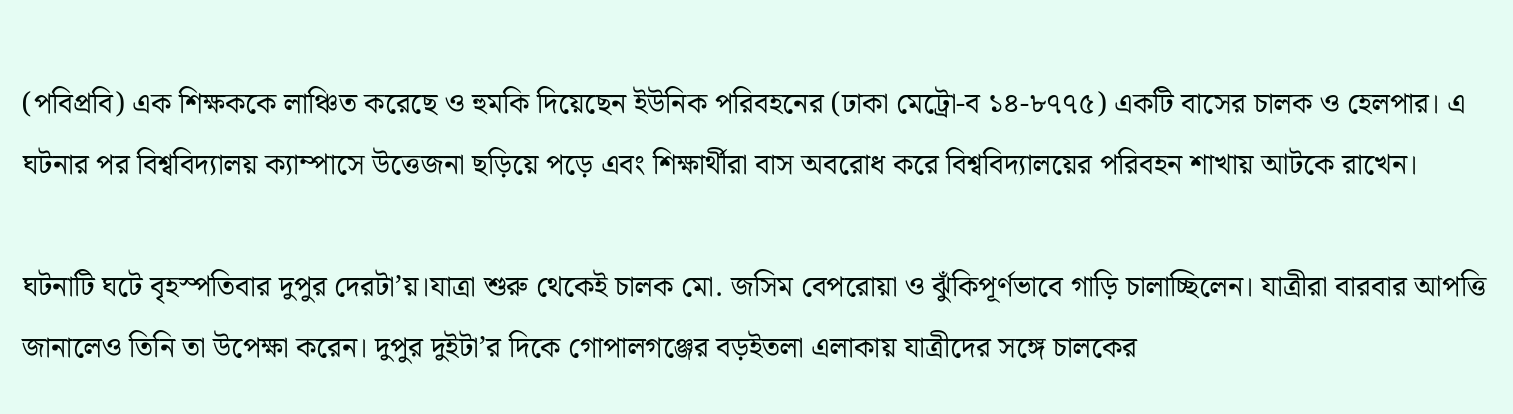(পবিপ্রবি) এক শিক্ষককে লাঞ্চিত করেছে ও হুমকি দিয়েছেন ইউনিক পরিবহনের (ঢাকা মেট্রো-ব ১৪-৮৭৭৫) একটি বাসের চালক ও হেলপার। এ ঘটনার পর বিশ্ববিদ্যালয় ক্যাম্পাসে উত্তেজনা ছড়িয়ে পড়ে এবং শিক্ষার্থীরা বাস অবরোধ করে বিশ্ববিদ্যালয়ের পরিবহন শাখায় আটকে রাখেন।

ঘটনাটি ঘটে বৃহস্পতিবার দুপুর দেরটা’য়।যাত্রা শুরু থেকেই চালক মো. জসিম বেপরোয়া ও ঝুঁকিপূর্ণভাবে গাড়ি চালাচ্ছিলেন। যাত্রীরা বারবার আপত্তি জানালেও তিনি তা উপেক্ষা করেন। দুপুর দুইটা’র দিকে গোপালগঞ্জের বড়ইতলা এলাকায় যাত্রীদের সঙ্গে চালকের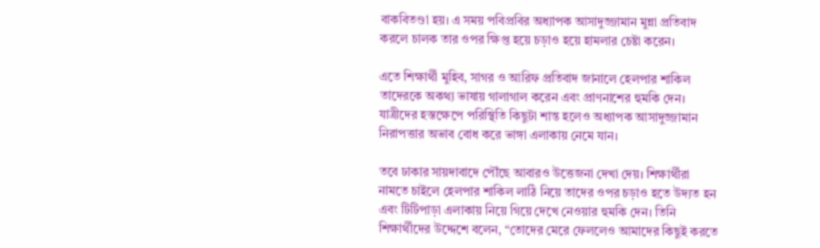বাকবিতণ্ডা হয়। এ সময় পবিপ্রবির অধ্যাপক আসাদুজ্জামান মুন্না প্রতিবাদ করলে চালক তার ওপর ক্ষিপ্ত হয়ে চড়াও হয়ে হামলার চেষ্টা করেন।

এতে শিক্ষার্থী মুহিব, সাগর ও আরিফ প্রতিবাদ জানালে হেলপার শাকিল তাদেরকে অকথ্য ভাষায় গালাগাল করেন এবং প্রাণনাশের হুমকি দেন। যাত্রীদের হস্তক্ষেপে পরিস্থিতি কিছুটা শান্ত হলেও অধ্যাপক আসাদুজ্জামান নিরাপত্তার অভাব বোধ করে ভাঙ্গা এলাকায় নেমে যান।

তবে ঢাকার সায়দাবাদে পৌঁছে আবারও উত্তেজনা দেখা দেয়। শিক্ষার্থীরা নামতে চাইলে হেলপার শাকিল লাঠি নিয়ে তাদের ওপর চড়াও হতে উদ্যত হন এবং টিটিপাড়া এলাকায় নিয়ে গিয়ে দেখে নেওয়ার হুমকি দেন। তিনি শিক্ষার্থীদের উদ্দেশে বলেন, “তোদের মেরে ফেললেও আমাদের কিছুই করতে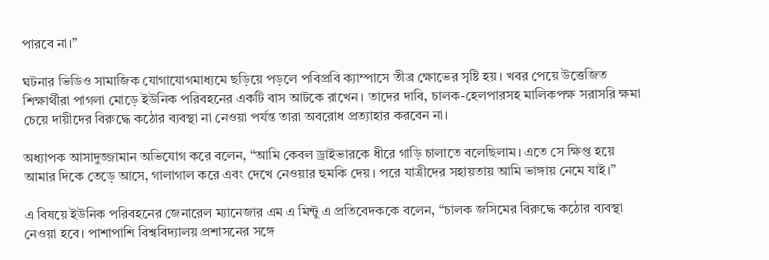পারবে না।”

ঘটনার ভিডিও সামাজিক যোগাযোগমাধ্যমে ছড়িয়ে পড়লে পবিপ্রবি ক্যাম্পাসে তীব্র ক্ষোভের সৃষ্টি হয়। খবর পেয়ে উত্তেজিত শিক্ষার্থীরা পাগলা মোড়ে ইউনিক পরিবহনের একটি বাস আটকে রাখেন। তাদের দাবি, চালক-হেলপারসহ মালিকপক্ষ সরাসরি ক্ষমা চেয়ে দায়ীদের বিরুদ্ধে কঠোর ব্যবস্থা না নেওয়া পর্যন্ত তারা অবরোধ প্রত্যাহার করবেন না।

অধ্যাপক আসাদুজ্জামান অভিযোগ করে বলেন, “আমি কেবল ড্রাইভারকে ধীরে গাড়ি চালাতে বলেছিলাম। এতে সে ক্ষিপ্ত হয়ে আমার দিকে তেড়ে আসে, গালাগাল করে এবং দেখে নেওয়ার হুমকি দেয়। পরে যাত্রীদের সহায়তায় আমি ভাঙ্গায় নেমে যাই।”

এ বিষয়ে ইউনিক পরিবহনের জেনারেল ম্যানেজার এম এ মিন্টু এ প্রতিবেদককে বলেন, “চালক জসিমের বিরুদ্ধে কঠোর ব্যবস্থা নেওয়া হবে। পাশাপাশি বিশ্ববিদ্যালয় প্রশাসনের সঙ্গে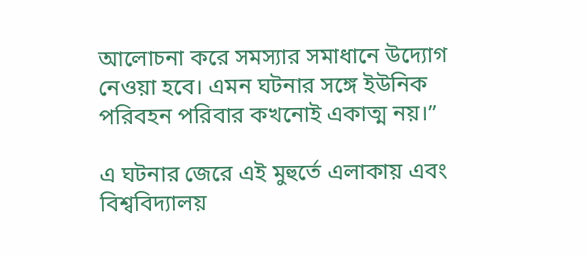আলোচনা করে সমস্যার সমাধানে উদ্যোগ নেওয়া হবে। এমন ঘটনার সঙ্গে ইউনিক পরিবহন পরিবার কখনোই একাত্ম নয়।”

এ ঘটনার জেরে এই মুহুর্তে এলাকায় এবং বিশ্ববিদ্যালয়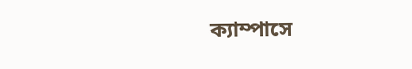ক্যাম্পাসে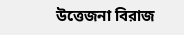উত্তেজনা বিরাজ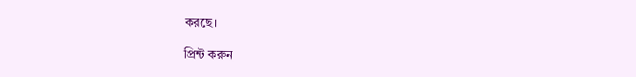করছে।

প্রিন্ট করুন